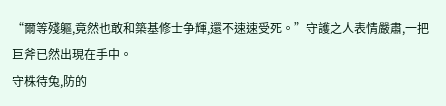“爾等殘軀,竟然也敢和築基修士争輝,還不速速受死。”守護之人表情嚴肅,一把巨斧已然出現在手中。
守株待兔,防的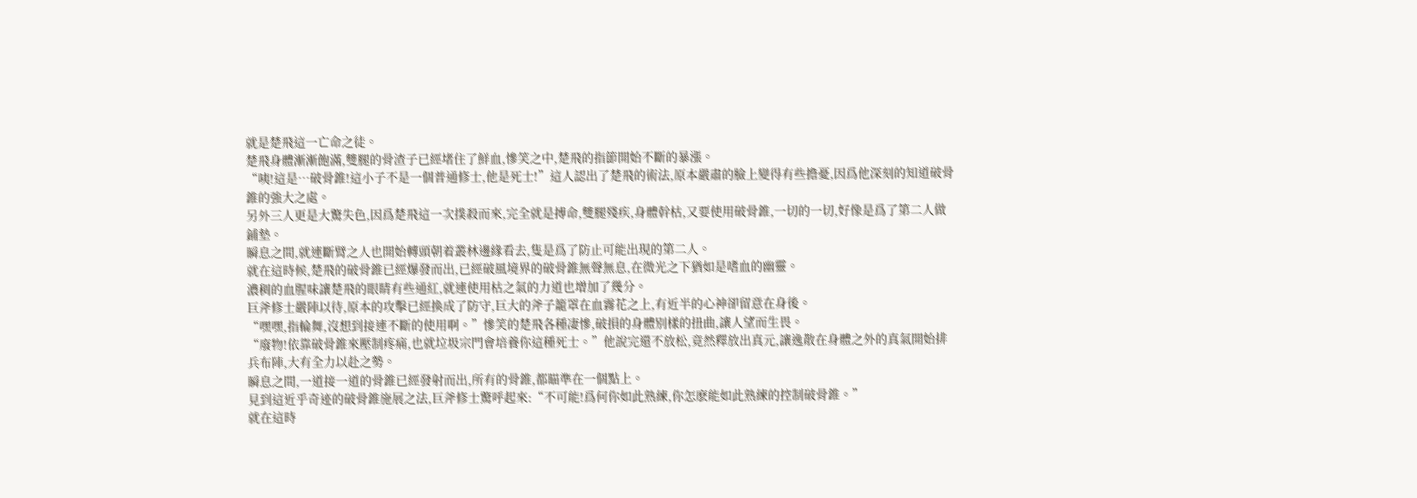就是楚飛這一亡命之徒。
楚飛身體漸漸飽滿,雙腿的骨渣子已經堵住了鮮血,慘笑之中,楚飛的指節開始不斷的暴漲。
“咦!這是…破骨錐!這小子不是一個普通修士,他是死士!”這人認出了楚飛的術法,原本嚴肅的臉上變得有些擔憂,因爲他深刻的知道破骨錐的強大之處。
另外三人更是大驚失色,因爲楚飛這一次撲殺而來,完全就是搏命,雙腿殘疾,身體幹枯,又要使用破骨錐,一切的一切,好像是爲了第二人做鋪墊。
瞬息之間,就連斷臂之人也開始轉頭朝着叢林邊緣看去,隻是爲了防止可能出現的第二人。
就在這時候,楚飛的破骨錐已經爆發而出,已經破風境界的破骨錐無聲無息,在微光之下猶如是嗜血的幽靈。
濃稠的血腥味讓楚飛的眼睛有些通紅,就連使用枯之氣的力道也增加了幾分。
巨斧修士嚴陣以待,原本的攻擊已經換成了防守,巨大的斧子籠罩在血霧花之上,有近半的心神卻留意在身後。
“嘿嘿,指輪舞,沒想到接連不斷的使用啊。”慘笑的楚飛各種凄慘,破損的身體别樣的扭曲,讓人望而生畏。
“廢物!依靠破骨錐來壓制疼痛,也就垃圾宗門會培養你這種死士。”他說完還不放松,竟然釋放出真元,讓逸散在身體之外的真氣開始排兵布陣,大有全力以赴之勢。
瞬息之間,一道接一道的骨錐已經發射而出,所有的骨錐,都瞄準在一個點上。
見到這近乎奇迹的破骨錐施展之法,巨斧修士驚呼起來:“不可能!爲何你如此熟練,你怎麽能如此熟練的控制破骨錐。”
就在這時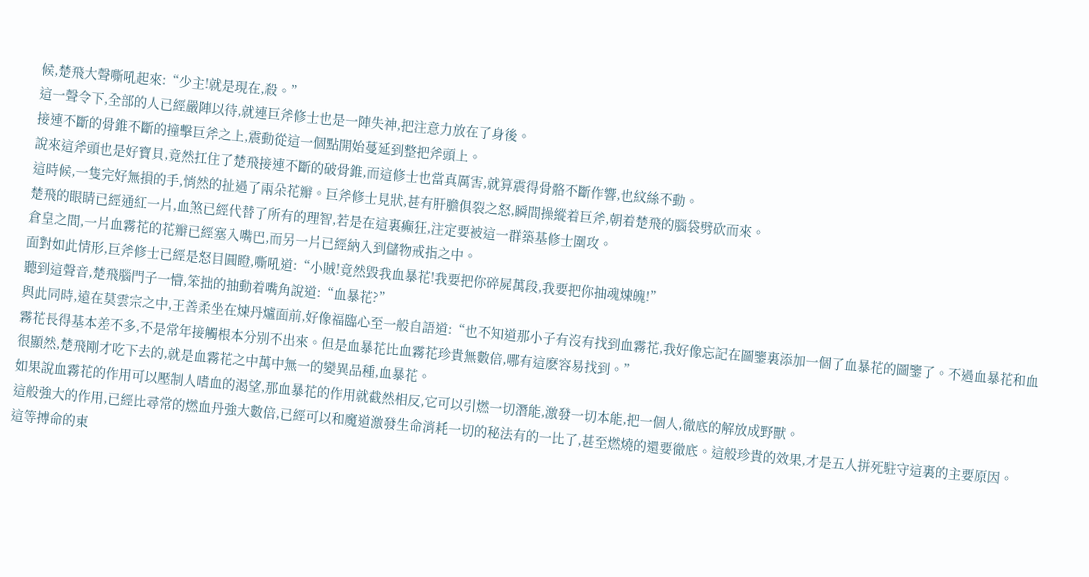候,楚飛大聲嘶吼起來:“少主!就是現在,殺。”
這一聲令下,全部的人已經嚴陣以待,就連巨斧修士也是一陣失神,把注意力放在了身後。
接連不斷的骨錐不斷的撞擊巨斧之上,震動從這一個點開始蔓延到整把斧頭上。
說來這斧頭也是好寶貝,竟然扛住了楚飛接連不斷的破骨錐,而這修士也當真厲害,就算震得骨骼不斷作響,也紋絲不動。
這時候,一隻完好無損的手,悄然的扯過了兩朵花瓣。巨斧修士見狀,甚有肝膽俱裂之怒,瞬間操縱着巨斧,朝着楚飛的腦袋劈砍而來。
楚飛的眼睛已經通紅一片,血煞已經代替了所有的理智,若是在這裏癫狂,注定要被這一群築基修士圍攻。
倉皇之間,一片血霧花的花瓣已經塞入嘴巴,而另一片已經納入到儲物戒指之中。
面對如此情形,巨斧修士已經是怒目圓瞪,嘶吼道:“小賊!竟然毀我血暴花!我要把你碎屍萬段,我要把你抽魂煉魄!”
聽到這聲音,楚飛腦門子一懵,笨拙的抽動着嘴角說道:“血暴花?”
與此同時,遠在莫雲宗之中,王善柔坐在煉丹爐面前,好像福臨心至一般自語道:“也不知道那小子有沒有找到血霧花,我好像忘記在圖鑒裏添加一個了血暴花的圖鑒了。不過血暴花和血霧花長得基本差不多,不是常年接觸根本分别不出來。但是血暴花比血霧花珍貴無數倍,哪有這麽容易找到。”
很顯然,楚飛剛才吃下去的,就是血霧花之中萬中無一的變異品種,血暴花。
如果說血霧花的作用可以壓制人嗜血的渴望,那血暴花的作用就截然相反,它可以引燃一切潛能,激發一切本能,把一個人,徹底的解放成野獸。
這般強大的作用,已經比尋常的燃血丹強大數倍,已經可以和魔道激發生命消耗一切的秘法有的一比了,甚至燃燒的還要徹底。這般珍貴的效果,才是五人拼死駐守這裏的主要原因。
這等搏命的東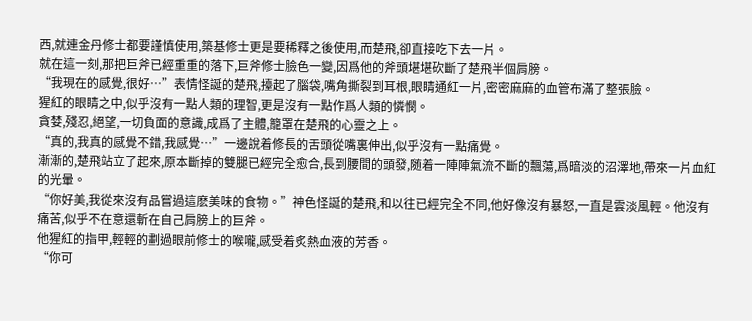西,就連金丹修士都要謹慎使用,築基修士更是要稀釋之後使用,而楚飛,卻直接吃下去一片。
就在這一刻,那把巨斧已經重重的落下,巨斧修士臉色一變,因爲他的斧頭堪堪砍斷了楚飛半個肩膀。
“我現在的感覺,很好…”表情怪誕的楚飛,擡起了腦袋,嘴角撕裂到耳根,眼睛通紅一片,密密麻麻的血管布滿了整張臉。
猩紅的眼睛之中,似乎沒有一點人類的理智,更是沒有一點作爲人類的憐憫。
貪婪,殘忍,絕望,一切負面的意識,成爲了主體,籠罩在楚飛的心靈之上。
“真的,我真的感覺不錯,我感覺…”一邊說着修長的舌頭從嘴裏伸出,似乎沒有一點痛覺。
漸漸的,楚飛站立了起來,原本斷掉的雙腿已經完全愈合,長到腰間的頭發,随着一陣陣氣流不斷的飄蕩,爲暗淡的沼澤地,帶來一片血紅的光暈。
“你好美,我從來沒有品嘗過這麽美味的食物。”神色怪誕的楚飛,和以往已經完全不同,他好像沒有暴怒,一直是雲淡風輕。他沒有痛苦,似乎不在意還斬在自己肩膀上的巨斧。
他猩紅的指甲,輕輕的劃過眼前修士的喉嚨,感受着炙熱血液的芳香。
“你可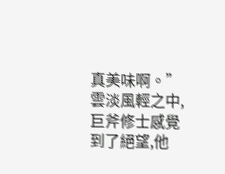真美味啊。”雲淡風輕之中,巨斧修士感覺到了絕望,他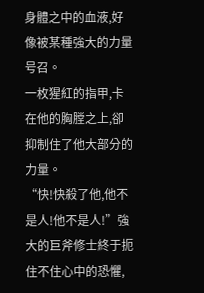身體之中的血液,好像被某種強大的力量号召。
一枚猩紅的指甲,卡在他的胸膛之上,卻抑制住了他大部分的力量。
“快!快殺了他,他不是人!他不是人!”強大的巨斧修士終于扼住不住心中的恐懼,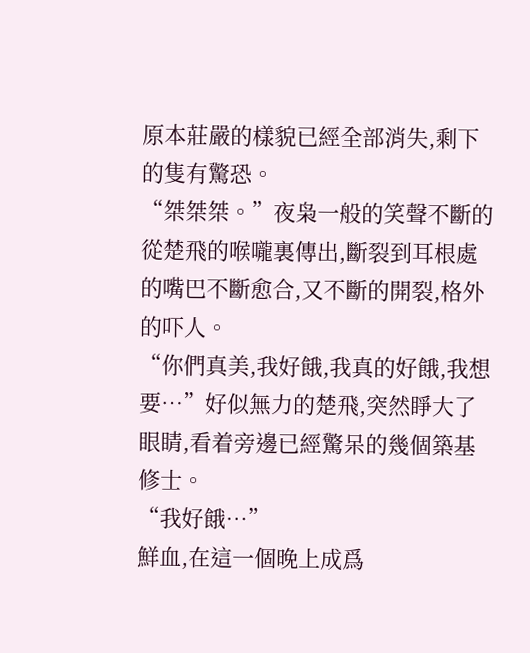原本莊嚴的樣貌已經全部消失,剩下的隻有驚恐。
“桀桀桀。”夜枭一般的笑聲不斷的從楚飛的喉嚨裏傳出,斷裂到耳根處的嘴巴不斷愈合,又不斷的開裂,格外的吓人。
“你們真美,我好餓,我真的好餓,我想要…”好似無力的楚飛,突然睜大了眼睛,看着旁邊已經驚呆的幾個築基修士。
“我好餓…”
鮮血,在這一個晚上成爲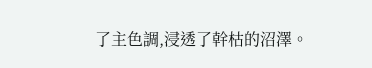了主色調,浸透了幹枯的沼澤。